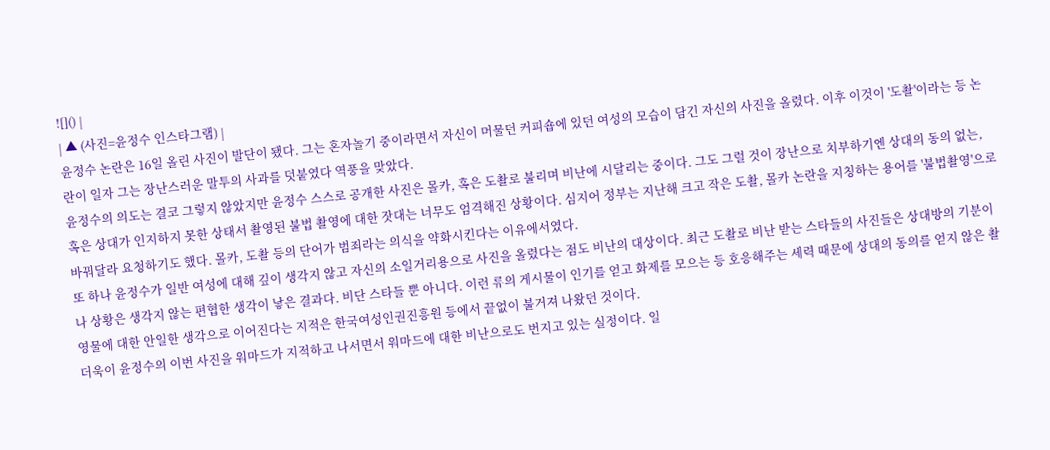![]() |
| ▲ (사진=윤정수 인스타그램) |
윤정수 논란은 16일 올린 사진이 발단이 됐다. 그는 혼자놀기 중이라면서 자신이 머물던 커피숍에 있던 여성의 모습이 담긴 자신의 사진을 올렸다. 이후 이것이 '도촬'이라는 등 논란이 일자 그는 장난스러운 말투의 사과를 덧붙였다 역풍을 맞았다.
윤정수의 의도는 결코 그렇지 않았지만 윤정수 스스로 공개한 사진은 몰카, 혹은 도촬로 불리며 비난에 시달리는 중이다. 그도 그럴 것이 장난으로 치부하기엔 상대의 동의 없는, 혹은 상대가 인지하지 못한 상태서 촬영된 불법 촬영에 대한 잣대는 너무도 엄격해진 상황이다. 심지어 정부는 지난해 크고 작은 도촬, 몰카 논란을 지칭하는 용어를 '불법촬영'으로 바꿔달라 요청하기도 했다. 몰카, 도촬 등의 단어가 범죄라는 의식을 약화시킨다는 이유에서였다.
또 하나 윤정수가 일반 여성에 대해 깊이 생각지 않고 자신의 소일거리용으로 사진을 올렸다는 점도 비난의 대상이다. 최근 도촬로 비난 받는 스타들의 사진들은 상대방의 기분이나 상황은 생각지 않는 편협한 생각이 낳은 결과다. 비단 스타들 뿐 아니다. 이런 류의 게시물이 인기를 얻고 화제를 모으는 등 호응해주는 세력 때문에 상대의 동의를 얻지 않은 촬영물에 대한 안일한 생각으로 이어진다는 지적은 한국여성인권진흥원 등에서 끝없이 불거져 나왔던 것이다.
더욱이 윤정수의 이번 사진을 워마드가 지적하고 나서면서 워마드에 대한 비난으로도 번지고 있는 실정이다. 일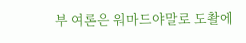부 여론은 워마드야말로 도촬에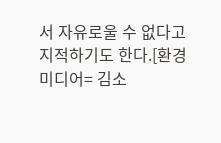서 자유로울 수 없다고 지적하기도 한다.[환경미디어= 김소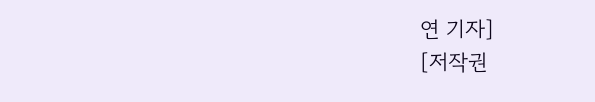연 기자]
[저작권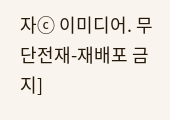자ⓒ 이미디어. 무단전재-재배포 금지]